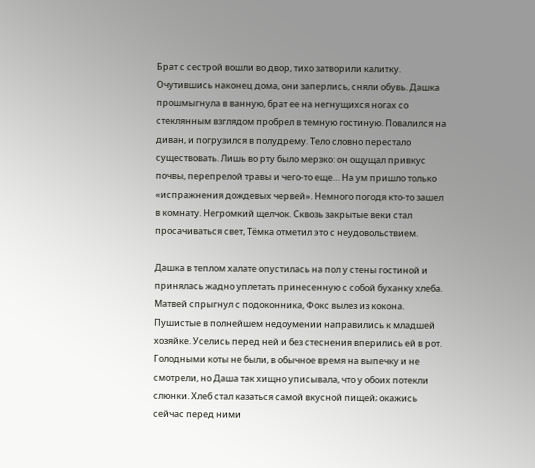Брат с сестрой вошли во двор, тихо затворили калитку. Очутившись наконец дома, они заперлись, сняли обувь. Дашка прошмыгнула в ванную, брат ее на негнущихся ногах со стеклянным взглядом пробрел в темную гостиную. Повалился на диван, и погрузился в полудрему. Тело словно перестало существовать. Лишь во рту было мерзко: он ощущал привкус почвы, перепрелой травы и чего-то еще… На ум пришло только «испражнения дождевых червей». Немного погодя кто-то зашел в комнату. Негромкий щелчок. Сквозь закрытые веки стал просачиваться свет, Тёмка отметил это с неудовольствием.

Дашка в теплом халате опустилась на пол у стены гостиной и принялась жадно уплетать принесенную с собой буханку хлеба. Матвей спрыгнул с подоконника, Фокс вылез из кокона. Пушистые в полнейшем недоумении направились к младшей хозяйке. Уселись перед ней и без стеснения вперились ей в рот. Голодными коты не были, в обычное время на выпечку и не смотрели, но Даша так хищно уписывала, что у обоих потекли слюнки. Хлеб стал казаться самой вкусной пищей; окажись сейчас перед ними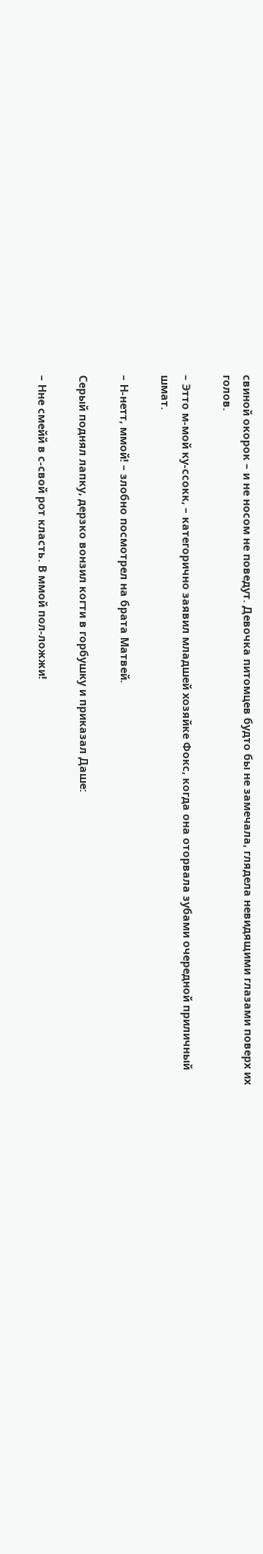свиной окорок – и не носом не поведут. Девочка питомцев будто бы не замечала, глядела невидящими глазами поверх их голов.

– Этто м-мой ку-ссокк, – категорично заявил младшей хозяйке Фокс, когда она оторвала зубами очередной приличный шмат.

– Н-нетт, ммой! – злобно посмотрел на брата Матвей.

Серый поднял лапку, дерзко вонзил когти в горбушку и приказал Даше:

– Нне смейй в с-свой рот класть. В ммой пол-ложжи!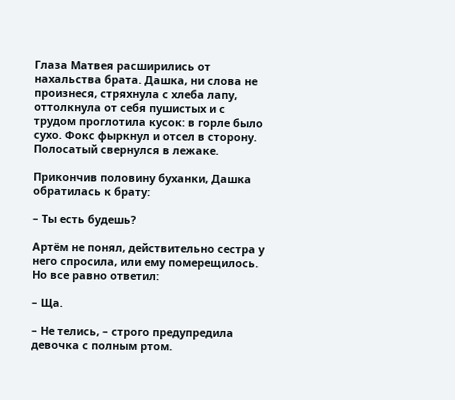Глаза Матвея расширились от нахальства брата. Дашка, ни слова не произнеся, стряхнула с хлеба лапу, оттолкнула от себя пушистых и с трудом проглотила кусок: в горле было сухо. Фокс фыркнул и отсел в сторону. Полосатый свернулся в лежаке.

Прикончив половину буханки, Дашка обратилась к брату:

– Ты есть будешь?

Артём не понял, действительно сестра у него спросила, или ему померещилось. Но все равно ответил:

– Ща.

– Не телись, – строго предупредила девочка с полным ртом.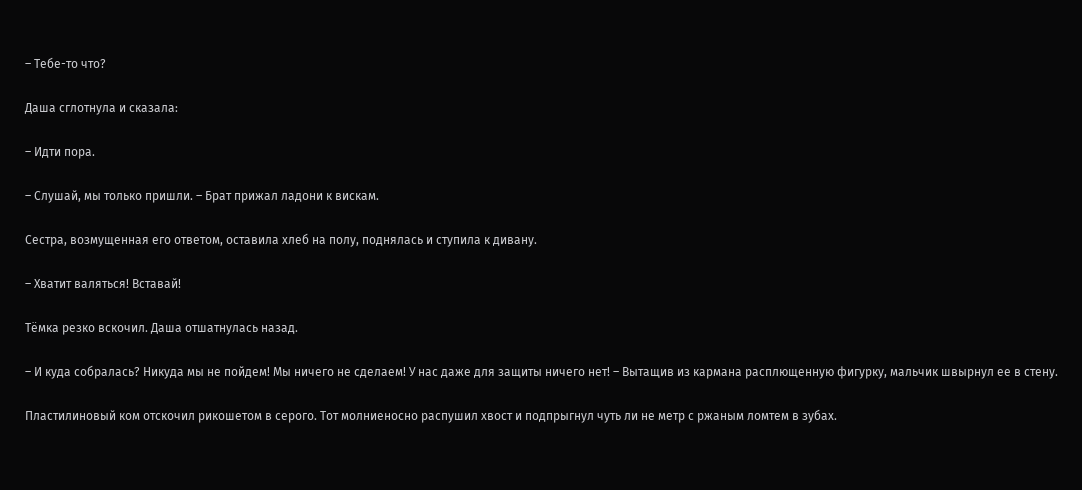– Тебе-то что?

Даша сглотнула и сказала:

– Идти пора.

– Слушай, мы только пришли. – Брат прижал ладони к вискам.

Сестра, возмущенная его ответом, оставила хлеб на полу, поднялась и ступила к дивану.

– Хватит валяться! Вставай!

Тёмка резко вскочил. Даша отшатнулась назад.

– И куда собралась? Никуда мы не пойдем! Мы ничего не сделаем! У нас даже для защиты ничего нет! – Вытащив из кармана расплющенную фигурку, мальчик швырнул ее в стену.

Пластилиновый ком отскочил рикошетом в серого. Тот молниеносно распушил хвост и подпрыгнул чуть ли не метр с ржаным ломтем в зубах.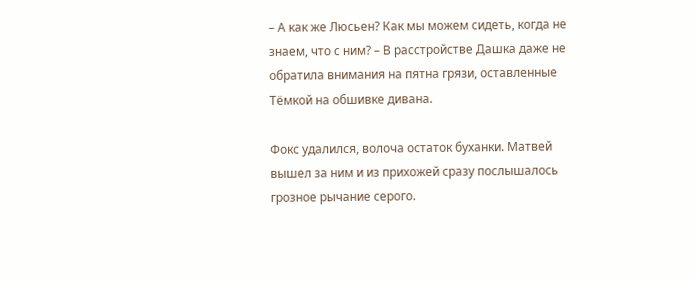– А как же Люсьен? Как мы можем сидеть, когда не знаем, что с ним? – В расстройстве Дашка даже не обратила внимания на пятна грязи, оставленные Тёмкой на обшивке дивана.

Фокс удалился, волоча остаток буханки. Матвей вышел за ним и из прихожей сразу послышалось грозное рычание серого.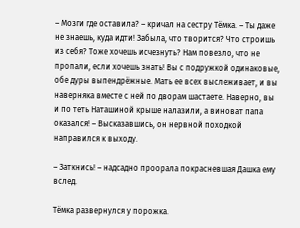– Мозги где оставила? – кричал на сестру Тёмка. – Ты даже не знаешь, куда идти! Забыла, что творится? Что строишь из себя? Тоже хочешь исчезнуть? Нам повезло, что не пропали, если хочешь знать! Вы с подружкой одинаковые, обе дуры выпендрёжные. Мать ее всех выслеживает, и вы наверняка вместе с ней по дворам шастаете. Наверно, вы и по теть Наташиной крыше налазили, а виноват папа оказался! – Высказавшись, он нервной походкой направился к выходу.

– Заткнись! – надсадно проорала покрасневшая Дашка ему вслед.

Тёмка развернулся у порожка.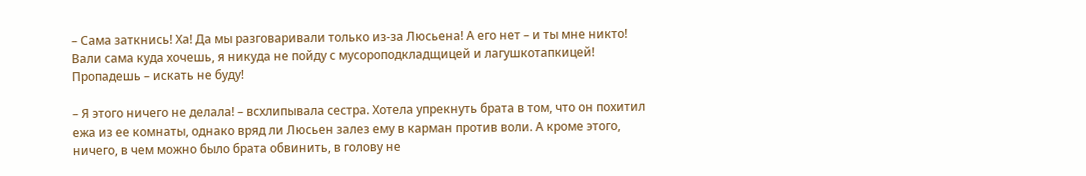– Сама заткнись! Ха! Да мы разговаривали только из-за Люсьена! А его нет – и ты мне никто! Вали сама куда хочешь, я никуда не пойду с мусороподкладщицей и лагушкотапкицей! Пропадешь – искать не буду!

– Я этого ничего не делала! – всхлипывала сестра. Хотела упрекнуть брата в том, что он похитил ежа из ее комнаты, однако вряд ли Люсьен залез ему в карман против воли. А кроме этого, ничего, в чем можно было брата обвинить, в голову не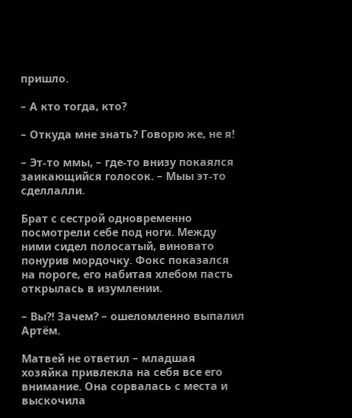пришло.

– А кто тогда, кто?

– Откуда мне знать? Говорю же, не я!

– Эт-то ммы, – где-то внизу покаялся заикающийся голосок. – Мыы эт-то сделлалли.

Брат с сестрой одновременно посмотрели себе под ноги. Между ними сидел полосатый, виновато понурив мордочку. Фокс показался на пороге, его набитая хлебом пасть открылась в изумлении.

– Вы?! Зачем? – ошеломленно выпалил Артём.

Матвей не ответил – младшая хозяйка привлекла на себя все его внимание. Она сорвалась с места и выскочила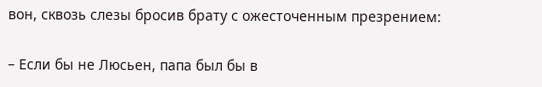вон, сквозь слезы бросив брату с ожесточенным презрением:

– Если бы не Люсьен, папа был бы в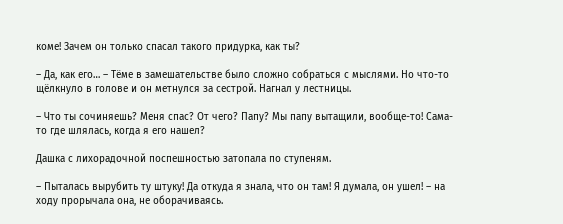коме! Зачем он только спасал такого придурка, как ты?

– Да, как его… – Тёме в замешательстве было сложно собраться с мыслями. Но что-то щёлкнуло в голове и он метнулся за сестрой. Нагнал у лестницы.

– Что ты сочиняешь? Меня спас? От чего? Папу? Мы папу вытащили, вообще-то! Сама-то где шлялась, когда я его нашел?

Дашка с лихорадочной поспешностью затопала по ступеням.

– Пыталась вырубить ту штуку! Да откуда я знала, что он там! Я думала, он ушел! – на ходу прорычала она, не оборачиваясь.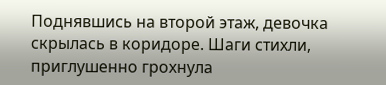Поднявшись на второй этаж, девочка скрылась в коридоре. Шаги стихли, приглушенно грохнула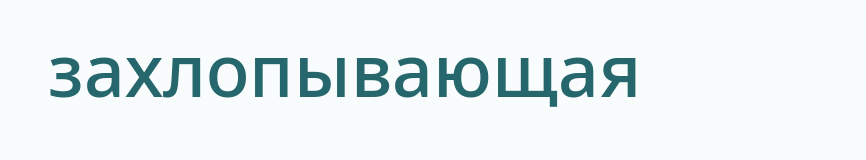захлопывающая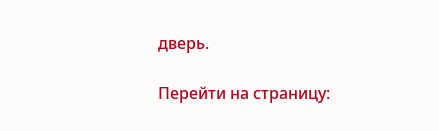дверь.

Перейти на страницу: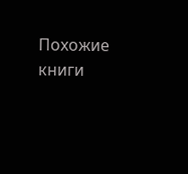Похожие книги